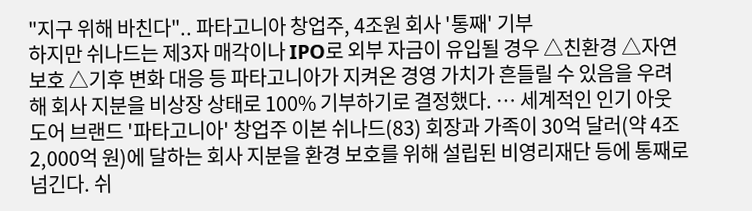"지구 위해 바친다".. 파타고니아 창업주, 4조원 회사 '통째' 기부
하지만 쉬나드는 제3자 매각이나 IPO로 외부 자금이 유입될 경우 △친환경 △자연보호 △기후 변화 대응 등 파타고니아가 지켜온 경영 가치가 흔들릴 수 있음을 우려해 회사 지분을 비상장 상태로 100% 기부하기로 결정했다. … 세계적인 인기 아웃도어 브랜드 '파타고니아' 창업주 이본 쉬나드(83) 회장과 가족이 30억 달러(약 4조2,000억 원)에 달하는 회사 지분을 환경 보호를 위해 설립된 비영리재단 등에 통째로 넘긴다. 쉬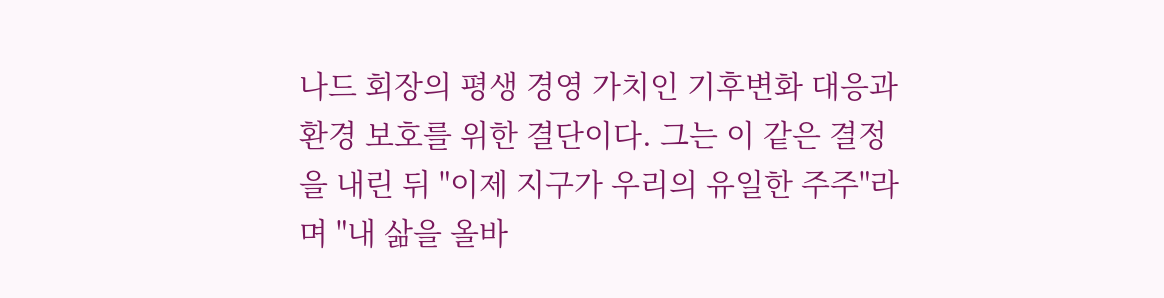나드 회장의 평생 경영 가치인 기후변화 대응과 환경 보호를 위한 결단이다. 그는 이 같은 결정을 내린 뒤 "이제 지구가 우리의 유일한 주주"라며 "내 삶을 올바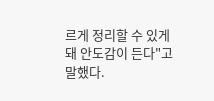르게 정리할 수 있게 돼 안도감이 든다"고 말했다.